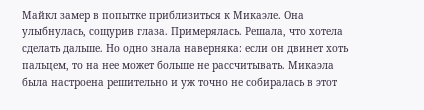Майкл замер в попытке приблизиться к Микаэле. Она улыбнулась, сощурив глаза. Примерялась. Решала, что хотела сделать дальше. Но одно знала наверняка: если он двинет хоть пальцем, то на нее может больше не рассчитывать. Микаэла была настроена решительно и уж точно не собиралась в этот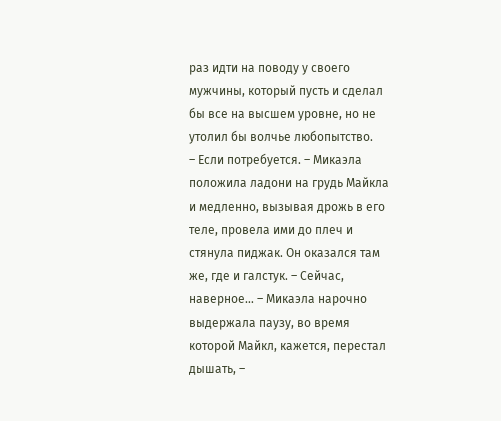раз идти на поводу у своего мужчины, который пусть и сделал бы все на высшем уровне, но не утолил бы волчье любопытство.
– Если потребуется. – Микаэла положила ладони на грудь Майкла и медленно, вызывая дрожь в его теле, провела ими до плеч и стянула пиджак. Он оказался там же, где и галстук. – Сейчас, наверное… – Микаэла нарочно выдержала паузу, во время которой Майкл, кажется, перестал дышать, –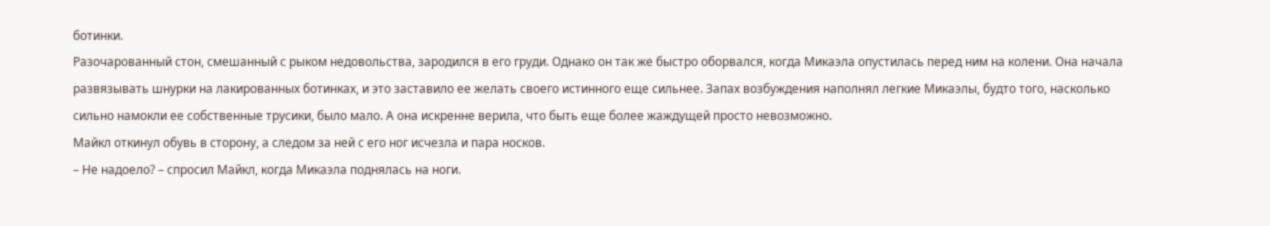ботинки.
Разочарованный стон, смешанный с рыком недовольства, зародился в его груди. Однако он так же быстро оборвался, когда Микаэла опустилась перед ним на колени. Она начала развязывать шнурки на лакированных ботинках, и это заставило ее желать своего истинного еще сильнее. Запах возбуждения наполнял легкие Микаэлы, будто того, насколько сильно намокли ее собственные трусики, было мало. А она искренне верила, что быть еще более жаждущей просто невозможно.
Майкл откинул обувь в сторону, а следом за ней с его ног исчезла и пара носков.
– Не надоело? – спросил Майкл, когда Микаэла поднялась на ноги.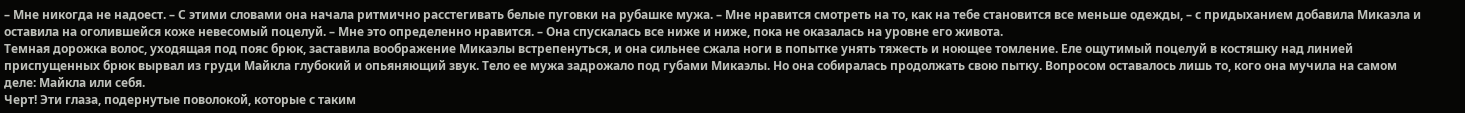– Мне никогда не надоест. – С этими словами она начала ритмично расстегивать белые пуговки на рубашке мужа. – Мне нравится смотреть на то, как на тебе становится все меньше одежды, – с придыханием добавила Микаэла и оставила на оголившейся коже невесомый поцелуй. – Мне это определенно нравится. – Она спускалась все ниже и ниже, пока не оказалась на уровне его живота.
Темная дорожка волос, уходящая под пояс брюк, заставила воображение Микаэлы встрепенуться, и она сильнее сжала ноги в попытке унять тяжесть и ноющее томление. Еле ощутимый поцелуй в костяшку над линией приспущенных брюк вырвал из груди Майкла глубокий и опьяняющий звук. Тело ее мужа задрожало под губами Микаэлы. Но она собиралась продолжать свою пытку. Вопросом оставалось лишь то, кого она мучила на самом деле: Майкла или себя.
Черт! Эти глаза, подернутые поволокой, которые с таким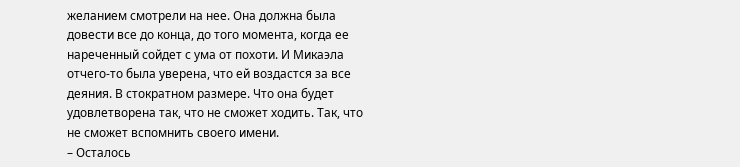желанием смотрели на нее. Она должна была довести все до конца, до того момента, когда ее нареченный сойдет с ума от похоти. И Микаэла отчего-то была уверена, что ей воздастся за все деяния. В стократном размере. Что она будет удовлетворена так, что не сможет ходить. Так, что не сможет вспомнить своего имени.
– Осталось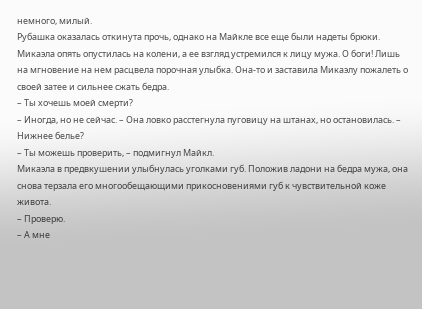немного, милый.
Рубашка оказалась откинута прочь, однако на Майкле все еще были надеты брюки. Микаэла опять опустилась на колени, а ее взгляд устремился к лицу мужа. О боги! Лишь на мгновение на нем расцвела порочная улыбка. Она-то и заставила Микаэлу пожалеть о своей затее и сильнее сжать бедра.
– Ты хочешь моей смерти?
– Иногда, но не сейчас. – Она ловко расстегнула пуговицу на штанах, но остановилась. – Нижнее белье?
– Ты можешь проверить, – подмигнул Майкл.
Микаэла в предвкушении улыбнулась уголками губ. Положив ладони на бедра мужа, она снова терзала его многообещающими прикосновениями губ к чувствительной коже живота.
– Проверю.
– А мне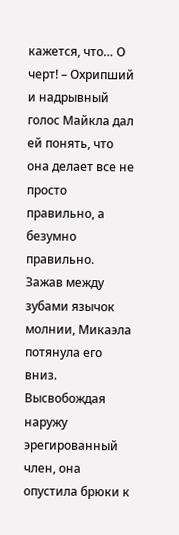кажется, что… О черт! – Охрипший и надрывный голос Майкла дал ей понять, что она делает все не просто правильно, а безумно правильно.
Зажав между зубами язычок молнии, Микаэла потянула его вниз. Высвобождая наружу эрегированный член, она опустила брюки к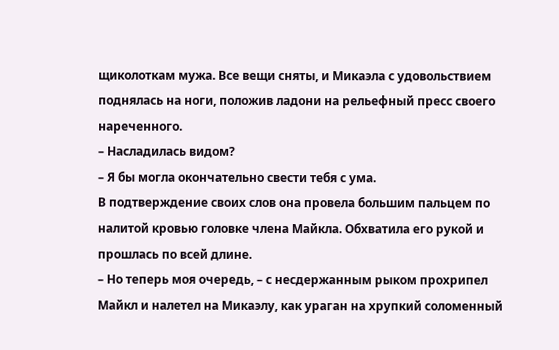щиколоткам мужа. Все вещи сняты, и Микаэла с удовольствием поднялась на ноги, положив ладони на рельефный пресс своего нареченного.
– Насладилась видом?
– Я бы могла окончательно свести тебя с ума.
В подтверждение своих слов она провела большим пальцем по налитой кровью головке члена Майкла. Обхватила его рукой и прошлась по всей длине.
– Но теперь моя очередь, – с несдержанным рыком прохрипел Майкл и налетел на Микаэлу, как ураган на хрупкий соломенный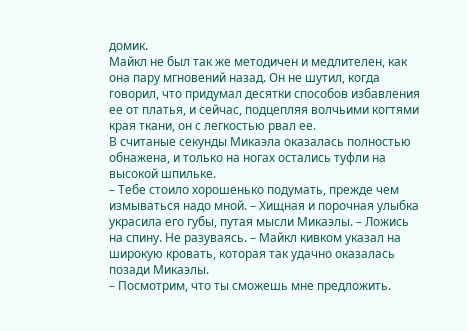домик.
Майкл не был так же методичен и медлителен, как она пару мгновений назад. Он не шутил, когда говорил, что придумал десятки способов избавления ее от платья, и сейчас, подцепляя волчьими когтями края ткани, он с легкостью рвал ее.
В считаные секунды Микаэла оказалась полностью обнажена, и только на ногах остались туфли на высокой шпильке.
– Тебе стоило хорошенько подумать, прежде чем измываться надо мной. – Хищная и порочная улыбка украсила его губы, путая мысли Микаэлы. – Ложись на спину. Не разуваясь. – Майкл кивком указал на широкую кровать, которая так удачно оказалась позади Микаэлы.
– Посмотрим, что ты сможешь мне предложить.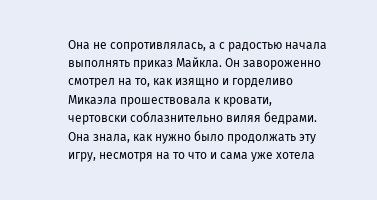Она не сопротивлялась, а с радостью начала выполнять приказ Майкла. Он завороженно смотрел на то, как изящно и горделиво Микаэла прошествовала к кровати, чертовски соблазнительно виляя бедрами. Она знала, как нужно было продолжать эту игру, несмотря на то что и сама уже хотела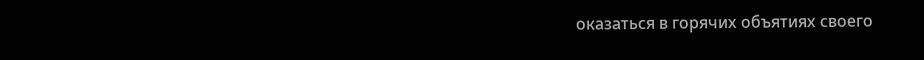оказаться в горячих объятиях своего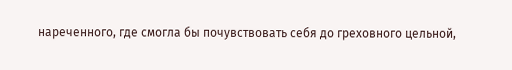нареченного, где смогла бы почувствовать себя до греховного цельной,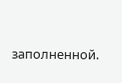заполненной.